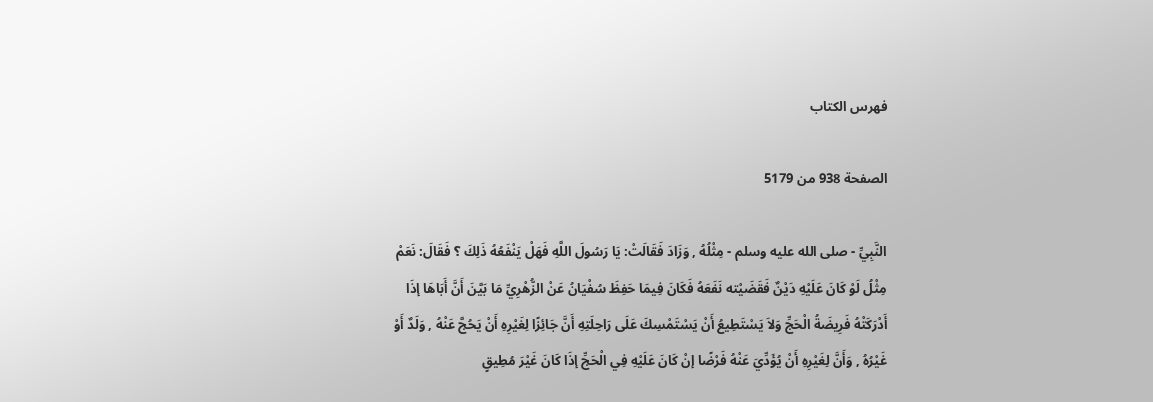فهرس الكتاب

الصفحة 938 من 5179

النَّبِيِّ - صلى الله عليه وسلم - مِثْلُهُ , وَزَادَ فَقَالَتْ: يَا رَسُولَ اللَّهِ فَهَلْ يَنْفَعُهُ ذَلِكَ ؟ فَقَالَ: نَعَمْ مِثْلُ لَوْ كَانَ عَلَيْهِ دَيْنٌ فَقَضَيْته نَفَعَهُ فَكَانَ فِيمَا حَفِظَ سُفْيَانُ عَنْ الزُّهْرِيِّ مَا بَيَّنَ أَنَّ أَبَاهَا إذَا أَدْرَكَتْهُ فَرِيضَةُ الْحَجِّ وَلاَ يَسْتَطِيعُ أَنْ يَسْتَمْسِكَ عَلَى رَاحِلَتِهِ أَنَّ جَائِزًا لِغَيْرِهِ أَنْ يَحُجَّ عَنْهُ , وَلَدٌ أَوْ غَيْرُهُ , وَأَنَّ لِغَيْرِهِ أَنْ يُؤَدِّيَ عَنْهُ فَرْضًا إنْ كَانَ عَلَيْهِ فِي الْحَجِّ إذَا كَانَ غَيْرَ مُطِيقٍ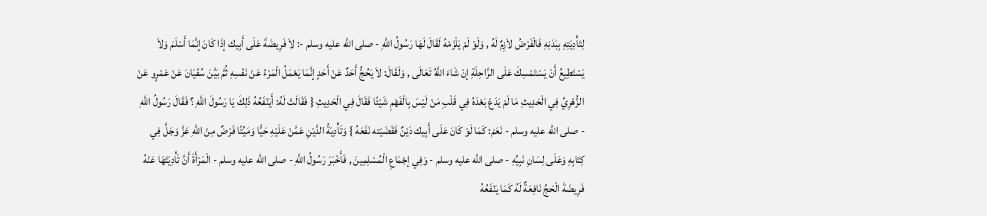لِتَأْدِيَتِهِ بِبَدَنِهِ فَالْفَرْضُ لاَزِمٌ لَهُ , وَلَوْ لَمْ يَلْزَمْهُ لَقَالَ لَهَا رَسُولُ اللَّهِ - صلى الله عليه وسلم -: لاَ فَرِيضَةَ عَلَى أَبِيك إذَا كَانَ إنَّمَا أَسْلَمَ وَلاَ يَسْتَطِيعُ أَنْ يَسْتَمْسِكَ عَلَى الرَّاحِلَةِ إنْ شَاءَ اللَّهُ تَعَالَى , وَلَقَالَ: لاَ يَحُجُّ أَحَدٌ عَنْ أَحَدٍ إنَّمَا يَعْمَلُ الْمَرْءُ عَنْ نَفْسِهِ ثُمَّ بَيَّنَ سُفْيَانَ عَنْ عَمْرٍو عَنْ الزُّهْرِيِّ فِي الْحَدِيثِ مَا لَمْ يَدَعْ بَعْدَهُ فِي قَلْبِ مَنْ لَيْسَ بِالْفَهْمِ شَيْئًا فَقَالَ فِي الْحَدِيثِ { فَقَالَتْ لَهُ: أَيَنْفَعُهُ ذَلِكَ يَا رَسُولَ اللَّهِ ؟ فَقَالَ رَسُولُ اللَّهِ - صلى الله عليه وسلم - نَعَمْ: كَمَا لَوْ كَانَ عَلَى أَبِيك دَيْنٌ فَقَضَيْته نَفَعَهُ } وَتَأْدِيَةُ الدَّيْنِ عَمَّنْ عَلَيْهِ حَيًّا وَمَيِّتًا فَرْضٌ مِنْ اللَّهِ عَزَّ وَجَلَّ فِي كِتَابِهِ وَعَلَى لِسَانِ نَبِيِّهِ - صلى الله عليه وسلم - وَفِي إجْمَاعِ الْمُسْلِمِينَ , فَأَخْبَرَ رَسُولُ اللَّهِ - صلى الله عليه وسلم - الْمَرْأَةَ أَنَّ تَأْدِيَتَهَا عَنْهُ فَرِيضَةَ الْحَجِّ نَافِعَةٌ لَهُ كَمَا يَنْفَعُهُ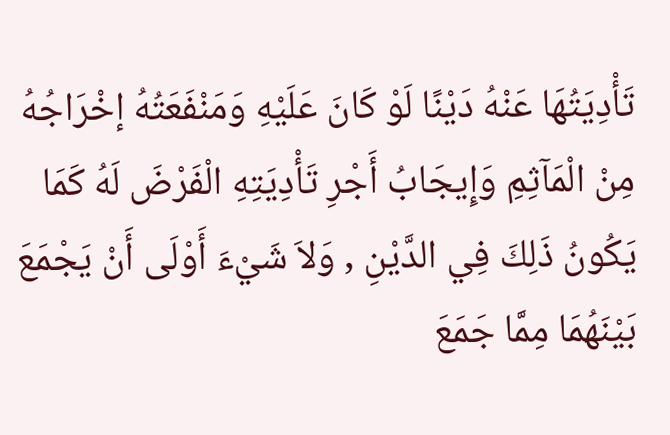تَأْدِيَتُهَا عَنْهُ دَيْنًا لَوْ كَانَ عَلَيْهِ وَمَنْفَعَتُهُ إخْرَاجُهُ مِنْ الْمَآثِمِ وَإِيجَابُ أَجْرِ تَأْدِيَتِهِ الْفَرْضَ لَهُ كَمَا يَكُونُ ذَلِكَ فِي الدَّيْنِ , وَلاَ شَيْءَ أَوْلَى أَنْ يَجْمَعَ بَيْنَهُمَا مِمَّا جَمَعَ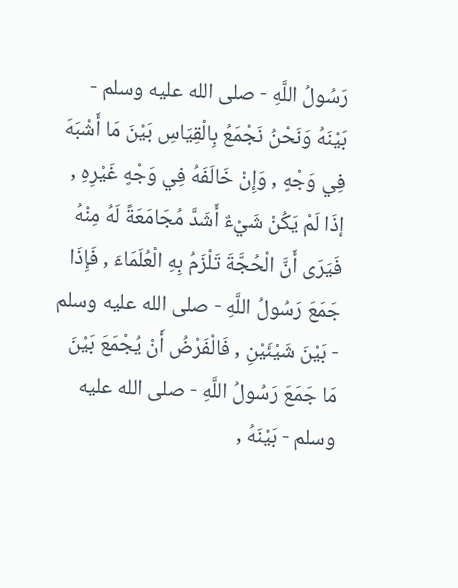رَسُولُ اللَّهِ - صلى الله عليه وسلم - بَيْنَهُ وَنَحْنُ نَجْمَعُ بِالْقِيَاسِ بَيْنَ مَا أَشْبَهَ فِي وَجْهٍ , وَإِنْ خَالَفَهُ فِي وَجْهٍ غَيْرِهِ , إذَا لَمْ يَكُنْ شَيْءٌ أَشَدَّ مُجَامَعَةً لَهُ مِنْهُ فَيَرَى أَنَّ الْحُجَّةَ تَلْزَمُ بِهِ الْعُلَمَاءَ , فَإِذَا جَمَعَ رَسُولُ اللَّهِ - صلى الله عليه وسلم - بَيْنَ شَيْئَيْنِ , فَالْفَرْضُ أَنْ يُجْمَعَ بَيْنَ مَا جَمَعَ رَسُولُ اللَّهِ - صلى الله عليه وسلم - بَيْنَهُ ,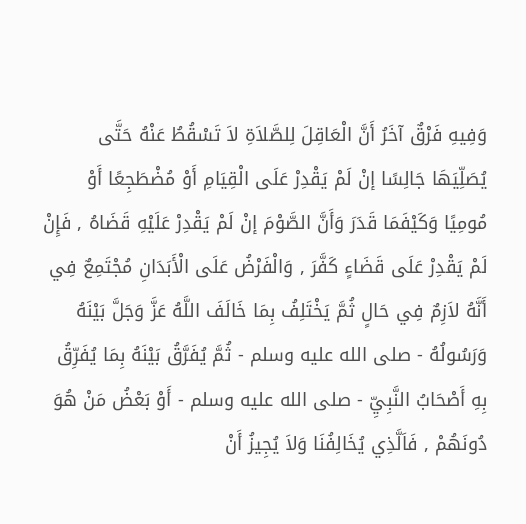وَفِيهِ فَرْقٌ آخَرُ أَنَّ الْعَاقِلَ لِلصَّلاَةِ لاَ تَسْقُطُ عَنْهُ حَتَّى يُصَلِّيَهَا جَالِسًا إنْ لَمْ يَقْدِرْ عَلَى الْقِيَامِ أَوْ مُضْطَجِعًا أَوْ مُومِيًا وَكَيْفَمَا قَدَرَ وَأَنَّ الصَّوْمَ إنْ لَمْ يَقْدِرْ عَلَيْهِ قَضَاهُ , فَإِنْ لَمْ يَقْدِرْ عَلَى قَضَاءٍ كَفَّرَ , وَالْفَرْضُ عَلَى الْأَبَدَانِ مُجْتَمِعٌ فِي أَنَّهُ لاَزِمٌ فِي حَالٍ ثُمَّ يَخْتَلِفُ بِمَا خَالَفَ اللَّهُ عَزَّ وَجَلَّ بَيْنَهُ وَرَسُولُهُ - صلى الله عليه وسلم - ثُمَّ يُفَرَّقُ بَيْنَهُ بِمَا يُفَرِّقُ بِهِ أَصْحَابُ النَّبِيِّ - صلى الله عليه وسلم - أَوْ بَعْضُ مَنْ هُوَ دُونَهُمْ , فَاَلَّذِي يُخَالِفُنَا وَلاَ يُجِيزُ أَنْ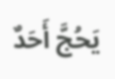يَحُجَّ أَحَدٌ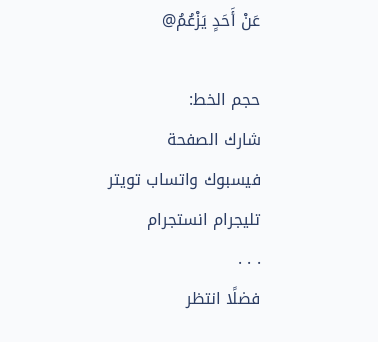عَنْ أَحَدٍ يَزْعُمُ@

حجم الخط:
شارك الصفحة
فيسبوك واتساب تويتر تليجرام انستجرام
. . .
فضلًا انتظر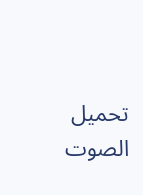تحميل الصوت